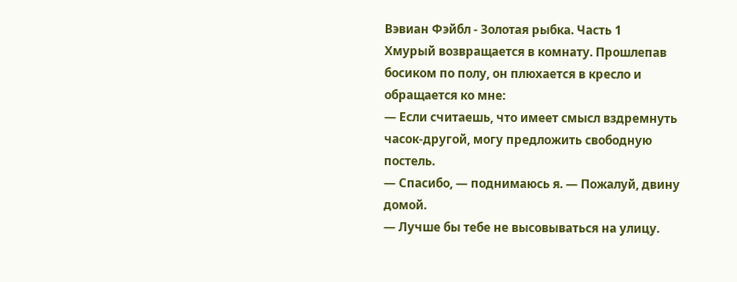Вэвиан Фэйбл - Золотая рыбка. Часть 1
Хмурый возвращается в комнату. Прошлепав босиком по полу, он плюхается в кресло и обращается ко мне:
— Если считаешь, что имеет смысл вздремнуть часок-другой, могу предложить свободную постель.
— Спасибо, — поднимаюсь я. — Пожалуй, двину домой.
— Лучше бы тебе не высовываться на улицу.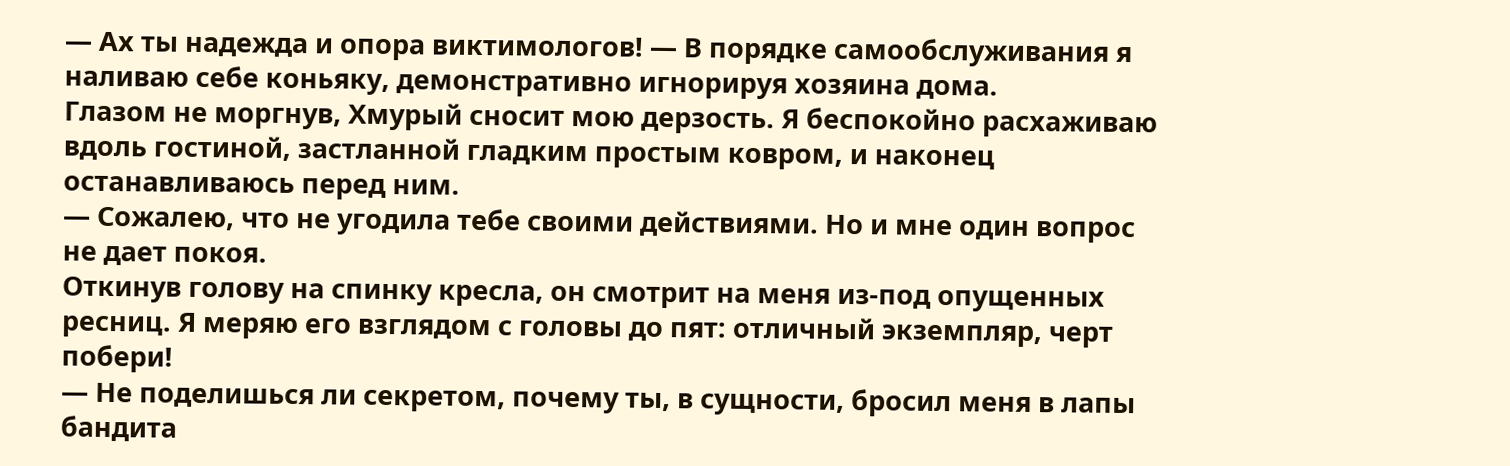— Ах ты надежда и опора виктимологов! — В порядке самообслуживания я наливаю себе коньяку, демонстративно игнорируя хозяина дома.
Глазом не моргнув, Хмурый сносит мою дерзость. Я беспокойно расхаживаю вдоль гостиной, застланной гладким простым ковром, и наконец останавливаюсь перед ним.
— Сожалею, что не угодила тебе своими действиями. Но и мне один вопрос не дает покоя.
Откинув голову на спинку кресла, он смотрит на меня из-под опущенных ресниц. Я меряю его взглядом с головы до пят: отличный экземпляр, черт побери!
— Не поделишься ли секретом, почему ты, в сущности, бросил меня в лапы бандита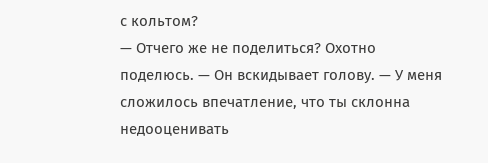с кольтом?
— Отчего же не поделиться? Охотно поделюсь. — Он вскидывает голову. — У меня сложилось впечатление, что ты склонна недооценивать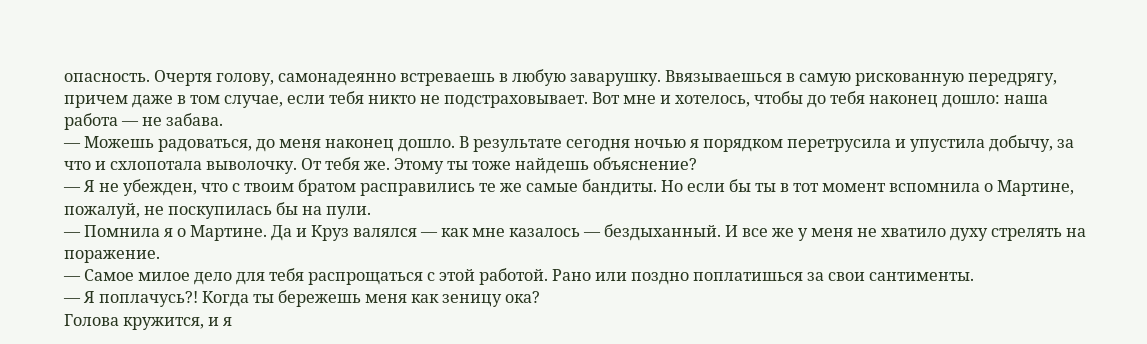опасность. Очертя голову, самонадеянно встреваешь в любую заварушку. Ввязываешься в самую рискованную передрягу, причем даже в том случае, если тебя никто не подстраховывает. Вот мне и хотелось, чтобы до тебя наконец дошло: наша работа — не забава.
— Можешь радоваться, до меня наконец дошло. В результате сегодня ночью я порядком перетрусила и упустила добычу, за что и схлопотала выволочку. От тебя же. Этому ты тоже найдешь объяснение?
— Я не убежден, что с твоим братом расправились те же самые бандиты. Но если бы ты в тот момент вспомнила о Мартине, пожалуй, не поскупилась бы на пули.
— Помнила я о Мартине. Да и Круз валялся — как мне казалось — бездыханный. И все же у меня не хватило духу стрелять на поражение.
— Самое милое дело для тебя распрощаться с этой работой. Рано или поздно поплатишься за свои сантименты.
— Я поплачусь?! Когда ты бережешь меня как зеницу ока?
Голова кружится, и я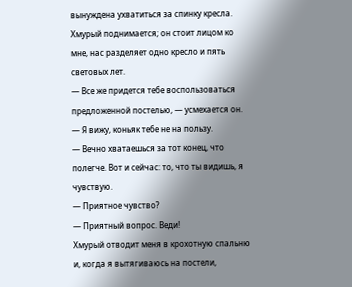вынуждена ухватиться за спинку кресла.
Хмурый поднимается; он стоит лицом ко мне, нас разделяет одно кресло и пять световых лет.
— Все же придется тебе воспользоваться предложенной постелью, — усмехается он. — Я вижу, коньяк тебе не на пользу.
— Вечно хватаешься за тот конец, что полегче. Вот и сейчас: то, что ты видишь, я чувствую.
— Приятное чувство?
— Приятный вопрос. Веди!
Хмурый отводит меня в крохотную спальню и, когда я вытягиваюсь на постели,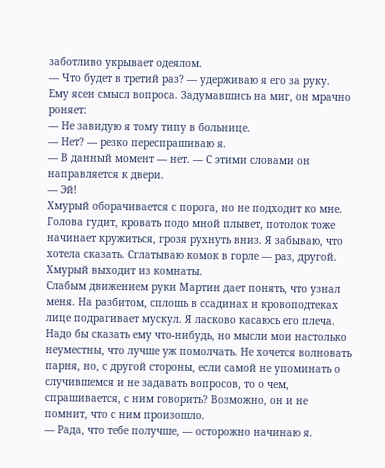заботливо укрывает одеялом.
— Что будет в третий раз? — удерживаю я его за руку.
Ему ясен смысл вопроса. Задумавшись на миг, он мрачно роняет:
— Не завидую я тому типу в больнице.
— Нет? — резко переспрашиваю я.
— В данный момент — нет. — С этими словами он направляется к двери.
— Эй!
Хмурый оборачивается с порога, но не подходит ко мне.
Голова гудит, кровать подо мной плывет, потолок тоже начинает кружиться, грозя рухнуть вниз. Я забываю, что хотела сказать. Сглатываю комок в горле — раз, другой. Хмурый выходит из комнаты.
Слабым движением руки Мартин дает понять, что узнал меня. На разбитом, сплошь в ссадинах и кровоподтеках лице подрагивает мускул. Я ласково касаюсь его плеча. Надо бы сказать ему что-нибудь, но мысли мои настолько неуместны, что лучше уж помолчать. Не хочется волновать парня, но, с другой стороны, если самой не упоминать о случившемся и не задавать вопросов, то о чем, спрашивается, с ним говорить? Возможно, он и не помнит, что с ним произошло.
— Рада, что тебе получше, — осторожно начинаю я.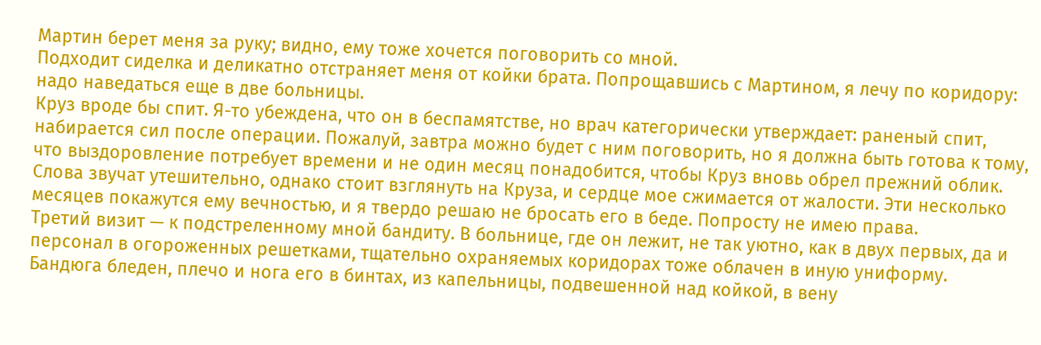Мартин берет меня за руку; видно, ему тоже хочется поговорить со мной.
Подходит сиделка и деликатно отстраняет меня от койки брата. Попрощавшись с Мартином, я лечу по коридору: надо наведаться еще в две больницы.
Круз вроде бы спит. Я-то убеждена, что он в беспамятстве, но врач категорически утверждает: раненый спит, набирается сил после операции. Пожалуй, завтра можно будет с ним поговорить, но я должна быть готова к тому, что выздоровление потребует времени и не один месяц понадобится, чтобы Круз вновь обрел прежний облик. Слова звучат утешительно, однако стоит взглянуть на Круза, и сердце мое сжимается от жалости. Эти несколько месяцев покажутся ему вечностью, и я твердо решаю не бросать его в беде. Попросту не имею права.
Третий визит — к подстреленному мной бандиту. В больнице, где он лежит, не так уютно, как в двух первых, да и персонал в огороженных решетками, тщательно охраняемых коридорах тоже облачен в иную униформу.
Бандюга бледен, плечо и нога его в бинтах, из капельницы, подвешенной над койкой, в вену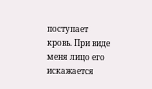поступает кровь. При виде меня лицо его искажается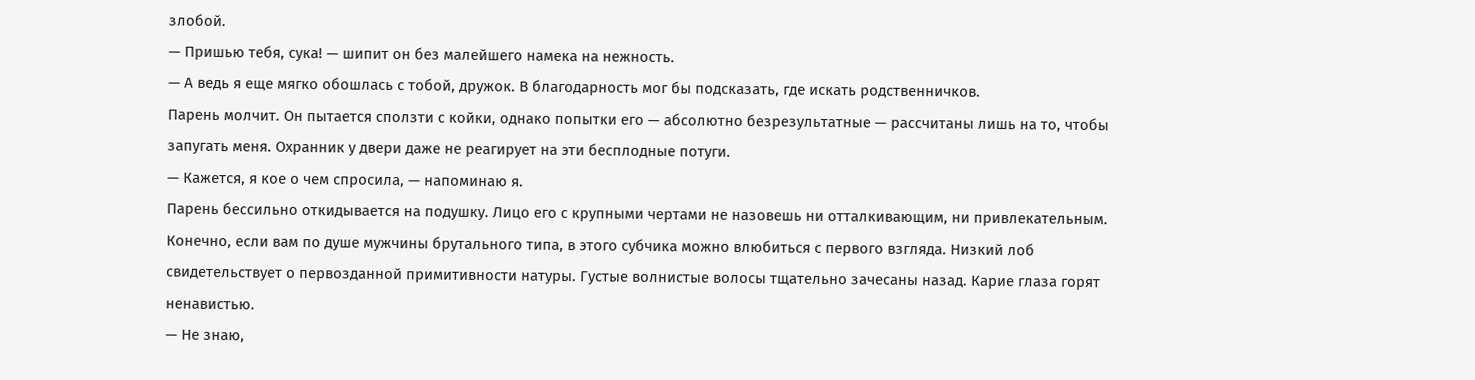злобой.
— Пришью тебя, сука! — шипит он без малейшего намека на нежность.
— А ведь я еще мягко обошлась с тобой, дружок. В благодарность мог бы подсказать, где искать родственничков.
Парень молчит. Он пытается сползти с койки, однако попытки его — абсолютно безрезультатные — рассчитаны лишь на то, чтобы запугать меня. Охранник у двери даже не реагирует на эти бесплодные потуги.
— Кажется, я кое о чем спросила, — напоминаю я.
Парень бессильно откидывается на подушку. Лицо его с крупными чертами не назовешь ни отталкивающим, ни привлекательным. Конечно, если вам по душе мужчины брутального типа, в этого субчика можно влюбиться с первого взгляда. Низкий лоб свидетельствует о первозданной примитивности натуры. Густые волнистые волосы тщательно зачесаны назад. Карие глаза горят ненавистью.
— Не знаю,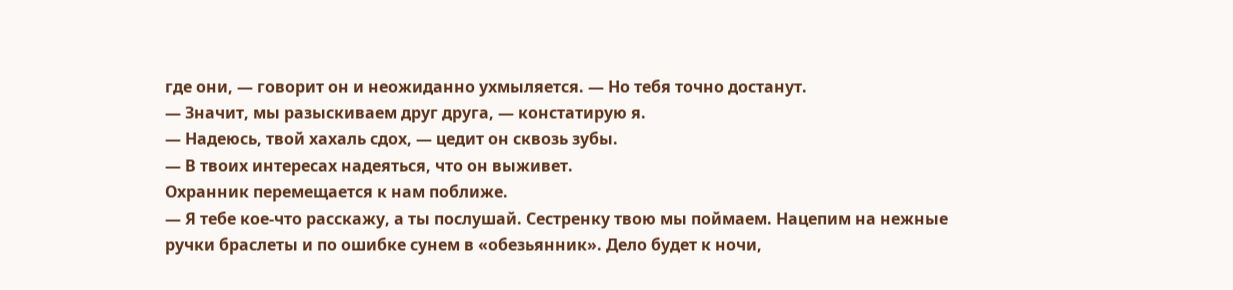где они, — говорит он и неожиданно ухмыляется. — Но тебя точно достанут.
— Значит, мы разыскиваем друг друга, — констатирую я.
— Надеюсь, твой хахаль сдох, — цедит он сквозь зубы.
— В твоих интересах надеяться, что он выживет.
Охранник перемещается к нам поближе.
— Я тебе кое-что расскажу, а ты послушай. Сестренку твою мы поймаем. Нацепим на нежные ручки браслеты и по ошибке сунем в «обезьянник». Дело будет к ночи,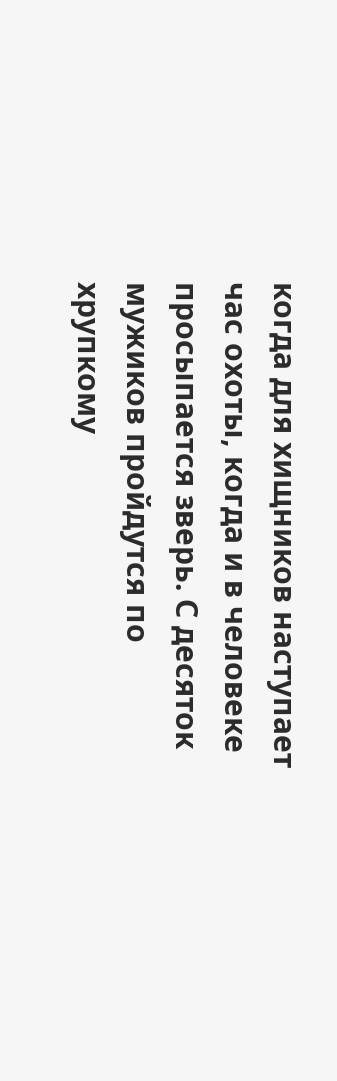когда для хищников наступает час охоты, когда и в человеке просыпается зверь. С десяток мужиков пройдутся по хрупкому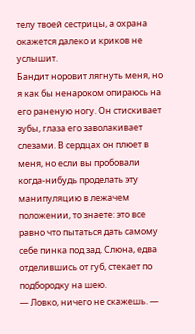телу твоей сестрицы, а охрана окажется далеко и криков не услышит.
Бандит норовит лягнуть меня, но я как бы ненароком опираюсь на его раненую ногу. Он стискивает зубы, глаза его заволакивает слезами. В сердцах он плюет в меня, но если вы пробовали когда-нибудь проделать эту манипуляцию в лежачем положении, то знаете: это все равно что пытаться дать самому себе пинка под зад. Слюна, едва отделившись от губ, стекает по подбородку на шею.
— Ловко, ничего не скажешь. —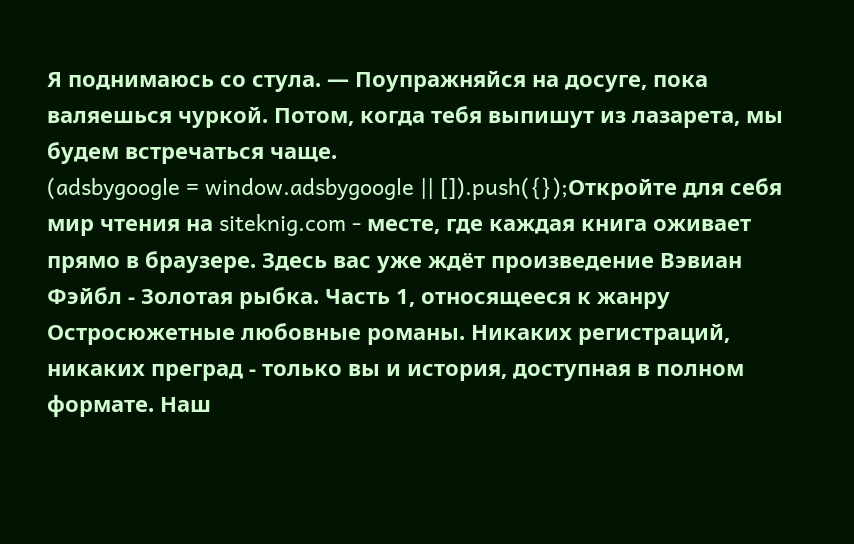Я поднимаюсь со стула. — Поупражняйся на досуге, пока валяешься чуркой. Потом, когда тебя выпишут из лазарета, мы будем встречаться чаще.
(adsbygoogle = window.adsbygoogle || []).push({});Откройте для себя мир чтения на siteknig.com - месте, где каждая книга оживает прямо в браузере. Здесь вас уже ждёт произведение Вэвиан Фэйбл - Золотая рыбка. Часть 1, относящееся к жанру Остросюжетные любовные романы. Никаких регистраций, никаких преград - только вы и история, доступная в полном формате. Наш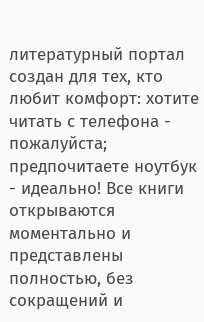литературный портал создан для тех, кто любит комфорт: хотите читать с телефона - пожалуйста; предпочитаете ноутбук - идеально! Все книги открываются моментально и представлены полностью, без сокращений и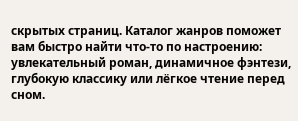скрытых страниц. Каталог жанров поможет вам быстро найти что-то по настроению: увлекательный роман, динамичное фэнтези, глубокую классику или лёгкое чтение перед сном.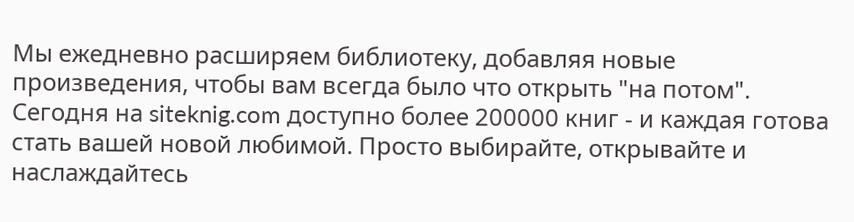Мы ежедневно расширяем библиотеку, добавляя новые произведения, чтобы вам всегда было что открыть "на потом". Сегодня на siteknig.com доступно более 200000 книг - и каждая готова стать вашей новой любимой. Просто выбирайте, открывайте и наслаждайтесь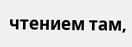чтением там,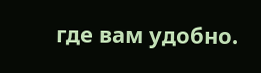где вам удобно.